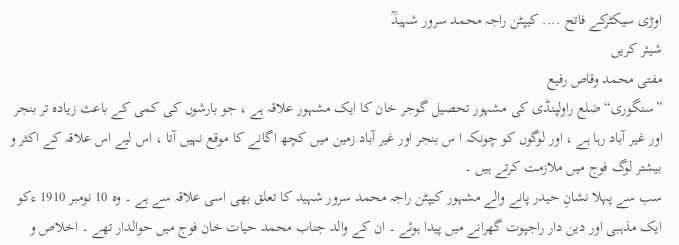اوڑی سیکٹرکے فاتح .... کیپٹن راجہ محمد سرور شہیدؒ
شیئر کریں
مفتی محمد وقاص رفیع
”سنگوری“ ضلع راولپنڈی کی مشہور تحصیل گوجر خان کا ایک مشہور علاقہ ہے ، جو بارشوں کی کمی کے باعث زیادہ تر بنجر اور غیر آباد رہا ہے ، اور لوگوں کو چونکہ ا س بنجر اور غیر آباد زمین میں کچھ اگانے کا موقع نہیں آتا ، اس لیے اس علاقہ کے اکثر و بیشتر لوگ فوج میں ملازمت کرتے ہیں ۔
سب سے پہلا نشانِ حیدر پانے والے مشہور کیپٹن راجہ محمد سرور شہید کا تعلق بھی اسی علاقہ سے ہے ۔ وہ 10 نومبر 1910 ءکو ایک مذہبی اور دین دار راجپوت گھرانے میں پیدا ہوئے ۔ ان کے والد جناب محمد حیات خان فوج میں حوالدار تھے ۔ اخلاص و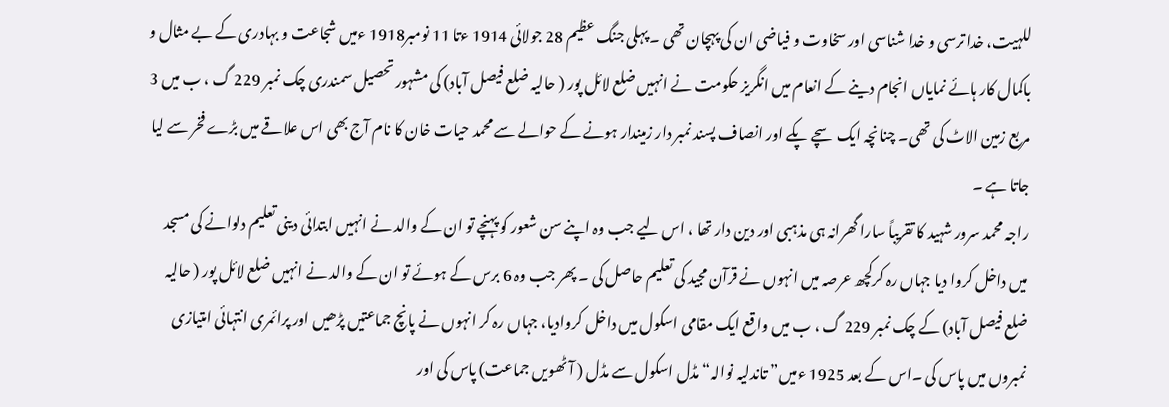للہیت، خدا ترسی و خدا شناسی اور سخاوت و فیاضی ان کی پہچان تھی ۔ پہلی جنگ عظیم 28 جولائی 1914 ءتا 11 نومبر1918 ءمیں شجاعت و بہادری کے بے مثال و باکمال کار ہائے نمایاں انجام دینے کے انعام میں انگریز حکومت نے انہیں ضلع لائل پور ( حالیہ ضلع فیصل آباد) کی مشہور تحصیل سمندری چک نمبر 229 گ ، ب میں 3 مربع زمین الاٹ کی تھی۔ چنانچہ ایک سچے پکے اور انصاف پسند نمبر دار زمیندار ہونے کے حوالے سے محمد حیات خان کا نام آج بھی اس علاقے میں بڑے فخر سے لیا جاتا ہے ۔
راجہ محمد سرور شہید کا تقریباً سارا گھرانہ ہی مذہبی اور دین دار تھا ، اس لیے جب وہ اپنے سن شعور کو پہنچے تو ان کے والد نے انہیں ابتدائی دینی تعلیم دلوانے کی مسجد میں داخل کروا دیا جہاں رہ کرکچھ عرصہ میں انہوں نے قرآن مجید کی تعلیم حاصل کی ۔ پھر جب وہ 6 برس کے ہوئے تو ان کے والد نے انہیں ضلع لائل پور ( حالیہ ضلع فیصل آباد) کے چک نمبر 229 گ ، ب میں واقع ایک مقامی اسکول میں داخل کروادیا، جہاں رہ کر انہوں نے پانچ جماعتیں پڑھیں اور پرائمری انتہائی امتیازی نمبروں میں پاس کی ۔اس کے بعد 1925 ءمیں” تاندلیہ نوالہ“ مڈل اسکول سے مڈل ( آٹھویں جماعت) پاس کی اور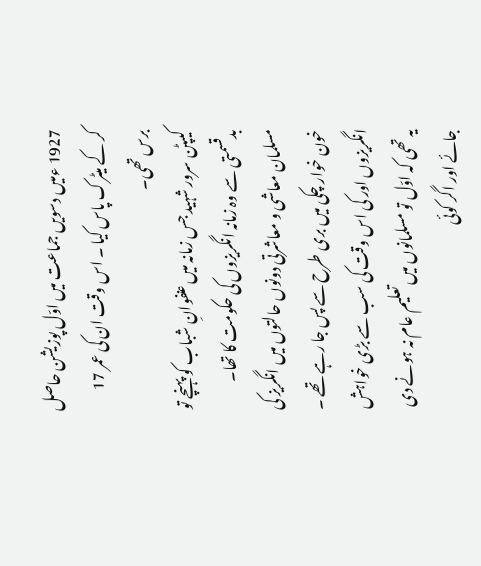1927 ءمیں دسویں جماعت میں اوّل پوزیشن حاصل کر کے میٹرک پاس کیا ۔ اس وقت ان کی عمر 17 برس تھی۔
کیپٹن سرور شہید جس زمانہ میں عنفوانِ شباب کو پہنچے تو بدقسمتی سے وہ زمانہ انگریزوں کی حکومت کا تھا۔ مسلمان معاشی و معاشرتی دونوں حالتوں میں انگریز کی خون خوار چکی میں بری طرح سے پس جا رہے تھے ۔ انگریزوں اور کی اس وقت کی سب سے بڑی خواہش یہ تھی کہ اوّل تو مسلمانوں میں تعلیم عام نہ ہونے دی جائے اور اگر کوئی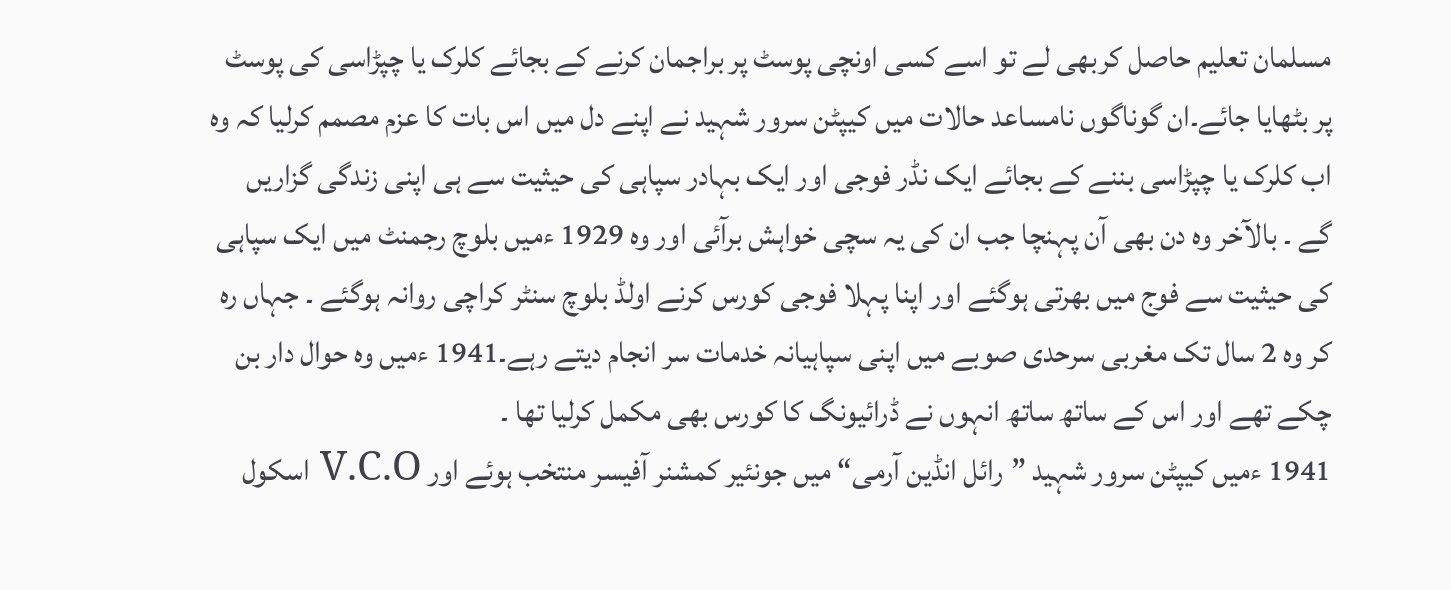مسلمان تعلیم حاصل کربھی لے تو اسے کسی اونچی پوسٹ پر براجمان کرنے کے بجائے کلرک یا چپڑاسی کی پوسٹ پر بٹھایا جائے۔ان گوناگوں نامساعد حالات میں کیپٹن سرور شہید نے اپنے دل میں اس بات کا عزم مصمم کرلیا کہ وہ اب کلرک یا چپڑاسی بننے کے بجائے ایک نڈر فوجی اور ایک بہادر سپاہی کی حیثیت سے ہی اپنی زندگی گزاریں گے ۔ بالآخر وہ دن بھی آن پہنچا جب ان کی یہ سچی خواہش برآئی اور وہ 1929 ءمیں بلوچ رجمنٹ میں ایک سپاہی کی حیثیت سے فوج میں بھرتی ہوگئے اور اپنا پہلا فوجی کورس کرنے اولڈ بلوچ سنٹر کراچی روانہ ہوگئے ۔ جہاں رہ کر وہ 2 سال تک مغربی سرحدی صوبے میں اپنی سپاہیانہ خدمات سر انجام دیتے رہے۔1941 ءمیں وہ حوال دار بن چکے تھے اور اس کے ساتھ ساتھ انہوں نے ڈرائیونگ کا کورس بھی مکمل کرلیا تھا ۔
1941 ءمیں کیپٹن سرور شہید ”رائل انڈین آرمی“ میں جونئیر کمشنر آفیسر منتخب ہوئے اور V.C.O اسکول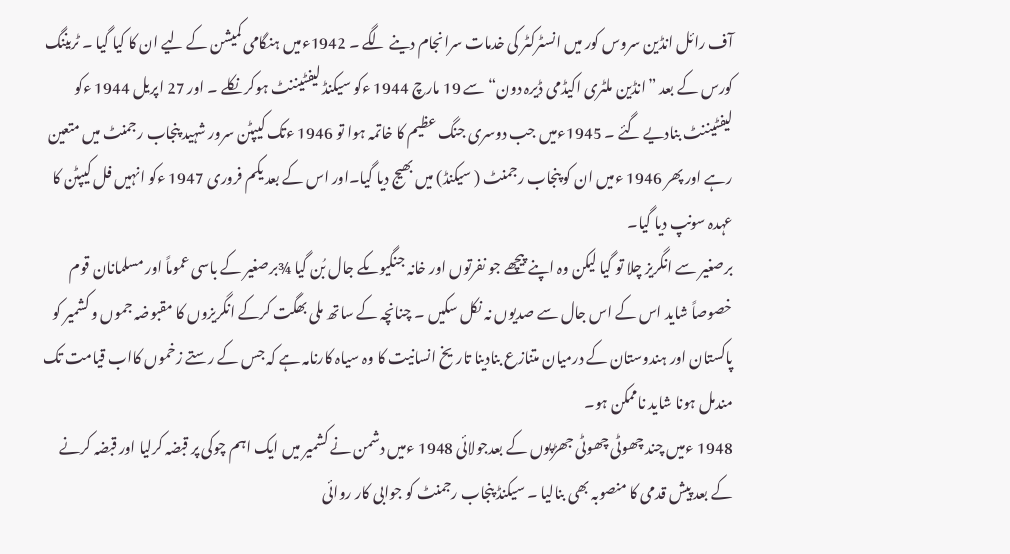آف رائل انڈین سروس کور میں انسٹرکٹر کی خدمات سرانجام دینے لگے ۔ 1942ءمیں ہنگامی کمیشن کے لیے ان کا کیا گیا ۔ ٹریننگ کورس کے بعد ”انڈین ملٹری اکیڈمی ڈیرہ دون“ سے 19 مارچ 1944 ءکو سیکنڈ لیفٹیننٹ ہوکر نکلے ۔ اور 27 اپریل 1944 ءکو لیفٹیننٹ بنادیے گئے ۔ 1945ءمیں جب دوسری جنگ عظیم کا خاتمہ ہوا تو 1946 ءتک کیپٹن سرور شہید پنجاب رجمنٹ میں متعین رہے اور پھر 1946 ءمیں ان کو پنجاب رجمنٹ ( سیکنڈ) میں بھیج دیا گیا۔اور اس کے بعد یکم فروری 1947 ءکو انہیں فل کیپٹن کا عہدہ سونپ دیا گیا۔
برصغیر سے انگریز چلا تو گیا لیکن وہ اپنے پیچھے جو نفرتوں اور خانہ جنگیوںکے جال بُن گیا ¾برصغیر کے باسی عموماً اور مسلمانان قوم خصوصاً شاید اس کے اس جال سے صدیوں نہ نکل سکیں ۔ چنانچہ کے ساتھ ملی بھگت کرکے انگریزوں کا مقبوضہ جموں و کشمیر کو پاکستان اور ہندوستان کے درمیان متنازع بنادینا تاریخ انسانیت کا وہ سیاہ کارنامہ ہے کہ جس کے رستے زخموں کااب قیامت تک مندمل ہونا شاید ناممکن ہو۔
1948 ءمیں چند چھوٹی چھوٹی جھڑپوں کے بعدجولائی 1948 ءمیں دشمن نے کشمیر میں ایک اہم چوکی پر قبضہ کرلیا اور قبضہ کرنے کے بعد پیش قدمی کا منصوبہ بھی بنالیا ۔ سیکنڈ پنجاب رجمنٹ کو جوابی کار روائی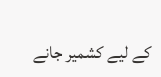کے لیے کشمیر جانے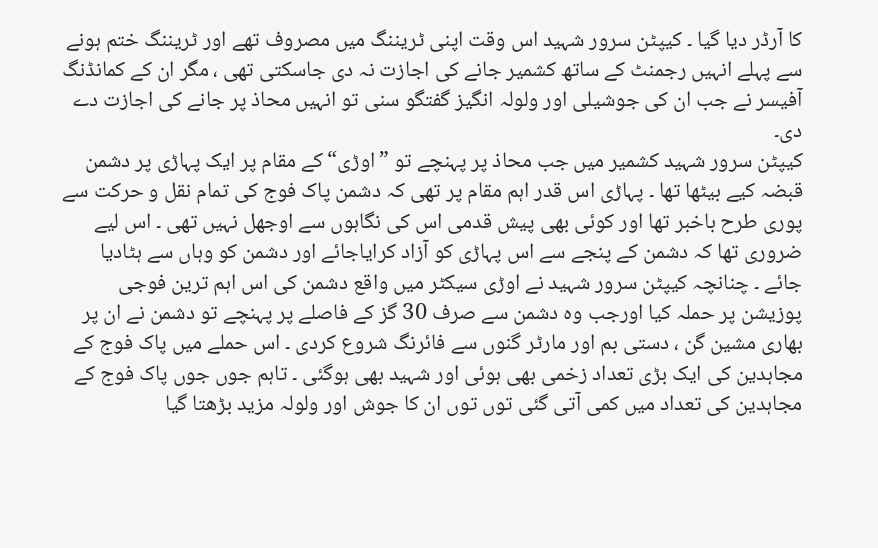کا آرڈر دیا گیا ۔ کیپٹن سرور شہید اس وقت اپنی ٹریننگ میں مصروف تھے اور ٹریننگ ختم ہونے سے پہلے انہیں رجمنٹ کے ساتھ کشمیر جانے کی اجازت نہ دی جاسکتی تھی ، مگر ان کے کمانڈنگ آفیسر نے جب ان کی جوشیلی اور ولولہ انگیز گفتگو سنی تو انہیں محاذ پر جانے کی اجازت دے دی۔
کیپٹن سرور شہید کشمیر میں جب محاذ پر پہنچے تو ”اوڑی“ کے مقام پر ایک پہاڑی پر دشمن قبضہ کیے بیٹھا تھا ۔ پہاڑی اس قدر اہم مقام پر تھی کہ دشمن پاک فوج کی تمام نقل و حرکت سے پوری طرح باخبر تھا اور کوئی بھی پیش قدمی اس کی نگاہوں سے اوجھل نہیں تھی ۔ اس لیے ضروری تھا کہ دشمن کے پنجے سے اس پہاڑی کو آزاد کرایاجائے اور دشمن کو وہاں سے ہٹادیا جائے ۔ چنانچہ کیپٹن سرور شہید نے اوڑی سیکٹر میں واقع دشمن کی اس اہم ترین فوجی پوزیشن پر حملہ کیا اورجب وہ دشمن سے صرف 30 گز کے فاصلے پر پہنچے تو دشمن نے ان پر بھاری مشین گن ، دستی بم اور مارٹر گنوں سے فائرنگ شروع کردی ۔ اس حملے میں پاک فوج کے مجاہدین کی ایک بڑی تعداد زخمی بھی ہوئی اور شہید بھی ہوگئی ۔ تاہم جوں جوں پاک فوج کے مجاہدین کی تعداد میں کمی آتی گئی توں توں ان کا جوش اور ولولہ مزید بڑھتا گیا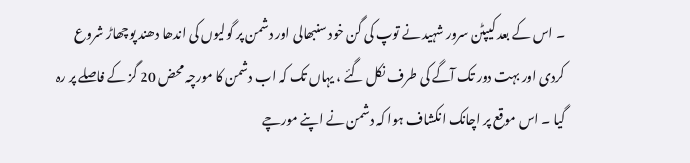۔ اس کے بعد کیپٹن سرور شہید نے توپ کی گن خود سنبھالی اور دشمن پر گولیوں کی اندھا دھند پوچھاڑ شروع کردی اور بہت دور تک آگے کی طرف نکل گئے ، یہاں تک کہ اب دشمن کا مورچہ محض 20 گز کے فاصلے پر رہ گیا ۔ اس موقع پر اچانک انکشاف ہوا کہ دشمن نے اپنے مورچے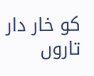کو خار دار تاروں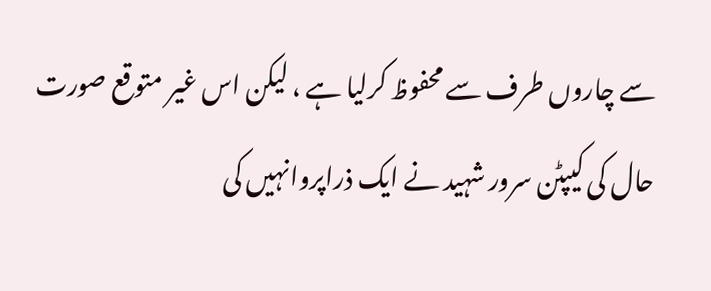سے چاروں طرف سے محفوظ کرلیا ہے ، لیکن اس غیر متوقع صورت حال کی کیپٹن سرور شہید نے ایک ذراپروانہیں کی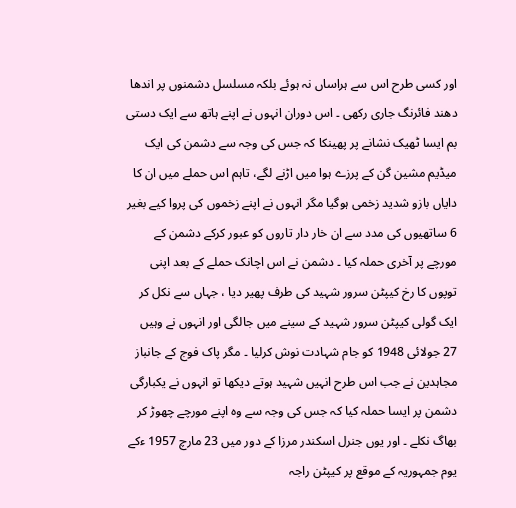اور کسی طرح اس سے ہراساں نہ ہوئے بلکہ مسلسل دشمنوں پر اندھا دھند فائرنگ جاری رکھی ۔ اس دوران انہوں نے اپنے ہاتھ سے ایک دستی بم ایسا ٹھیک نشانے پر پھینکا کہ جس کی وجہ سے دشمن کی ایک میڈیم مشین گن کے پرزے ہوا میں اڑنے لگے، تاہم اس حملے میں ان کا دایاں بازو شدید زخمی ہوگیا مگر انہوں نے اپنے زخموں کی پروا کیے بغیر 6 ساتھیوں کی مدد سے ان خار دار تاروں کو عبور کرکے دشمن کے مورچے پر آخری حملہ کیا ۔ دشمن نے اس اچانک حملے کے بعد اپنی توپوں کا رخ کیپٹن سرور شہید کی طرف پھیر دیا ، جہاں سے نکل کر ایک گولی کیپٹن سرور شہید کے سینے میں جالگی اور انہوں نے وہیں 27 جولائی 1948 کو جام شہادت نوش کرلیا ۔ مگر پاک فوج کے جانباز مجاہدین نے جب اس طرح انہیں شہید ہوتے دیکھا تو انہوں نے یکبارگی دشمن پر ایسا حملہ کیا کہ جس کی وجہ سے وہ اپنے مورچے چھوڑ کر بھاگ نکلے ۔ اور یوں جنرل اسکندر مرزا کے دور میں 23 مارچ 1957 ءکے یوم جمہوریہ کے موقع پر کیپٹن راجہ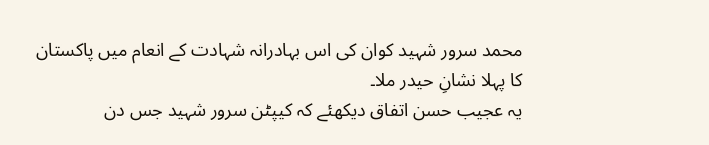محمد سرور شہید کوان کی اس بہادرانہ شہادت کے انعام میں پاکستان کا پہلا نشانِ حیدر ملا۔
یہ عجیب حسن اتفاق دیکھئے کہ کیپٹن سرور شہید جس دن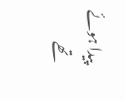پیدا ہوئے تھے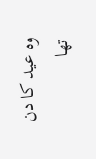وہ عید کا دن تھا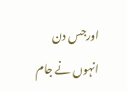اورجس دن انہوں نے جام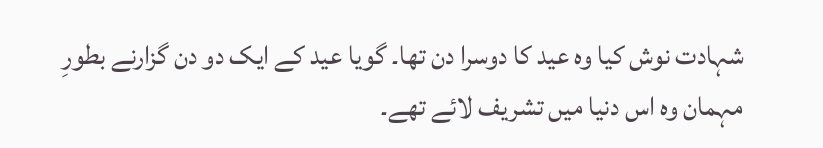شہادت نوش کیا وہ عید کا دوسرا دن تھا۔ گویا عید کے ایک دو دن گزارنے بطورِ مہمان وہ اس دنیا میں تشریف لائے تھے۔